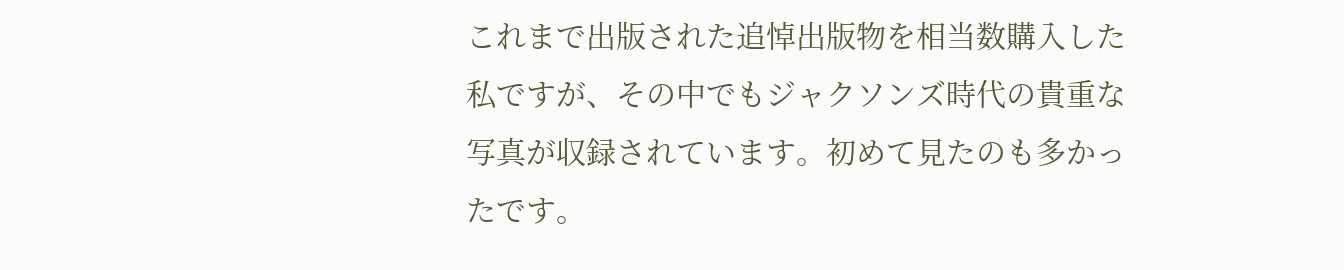これまで出版された追悼出版物を相当数購入した私ですが、その中でもジャクソンズ時代の貴重な写真が収録されています。初めて見たのも多かったです。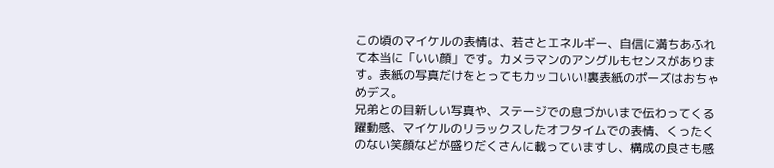この頃のマイケルの表情は、若さとエネルギー、自信に満ちあふれて本当に「いい顔」です。カメラマンのアングルもセンスがあります。表紙の写真だけをとってもカッコいい!裏表紙のポーズはおちゃめデス。
兄弟との目新しい写真や、ステージでの息づかいまで伝わってくる躍動感、マイケルのリラックスしたオフタイムでの表情、くったくのない笑顔などが盛りだくさんに載っていますし、構成の良さも感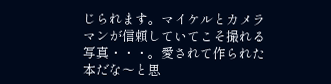じられます。マイケルとカメラマンが信頼していてこそ撮れる写真・・・。愛されて作られた本だな〜と思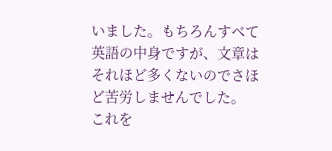いました。もちろんすべて英語の中身ですが、文章はそれほど多くないのでさほど苦労しませんでした。
これを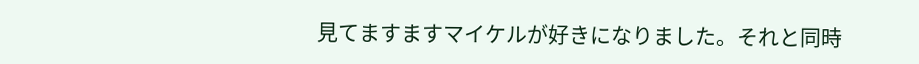見てますますマイケルが好きになりました。それと同時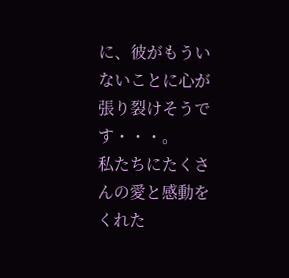に、彼がもういないことに心が張り裂けそうです・・・。
私たちにたくさんの愛と感動をくれた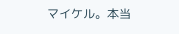マイケル。本当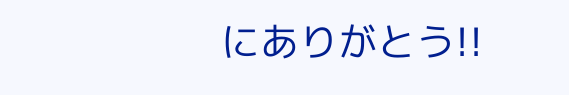にありがとう!!